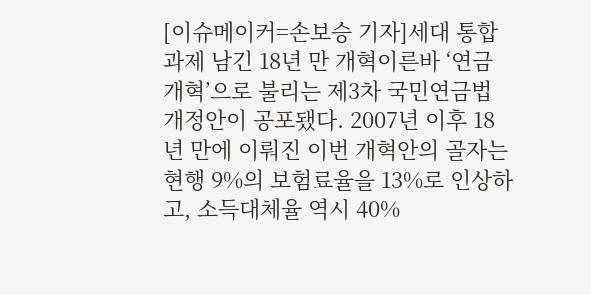[이슈메이커=손보승 기자]세대 통합 과제 남긴 18년 만 개혁이른바 ‘연금 개혁’으로 불리는 제3차 국민연금법 개정안이 공포됐다. 2007년 이후 18년 만에 이뤄진 이번 개혁안의 골자는 현행 9%의 보험료율을 13%로 인상하고, 소득대체율 역시 40%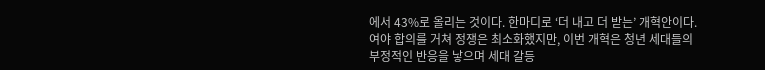에서 43%로 올리는 것이다. 한마디로 ‘더 내고 더 받는’ 개혁안이다. 여야 합의를 거쳐 정쟁은 최소화했지만, 이번 개혁은 청년 세대들의 부정적인 반응을 낳으며 세대 갈등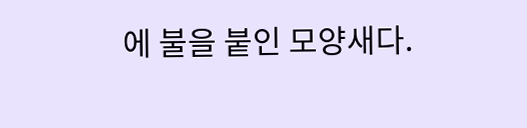에 불을 붙인 모양새다.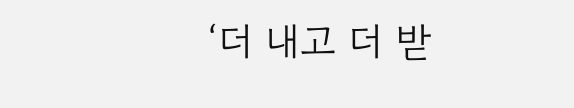‘더 내고 더 받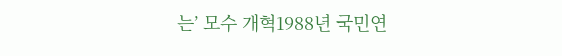는’ 모수 개혁1988년 국민연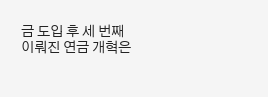금 도입 후 세 번째 이뤄진 연금 개혁은